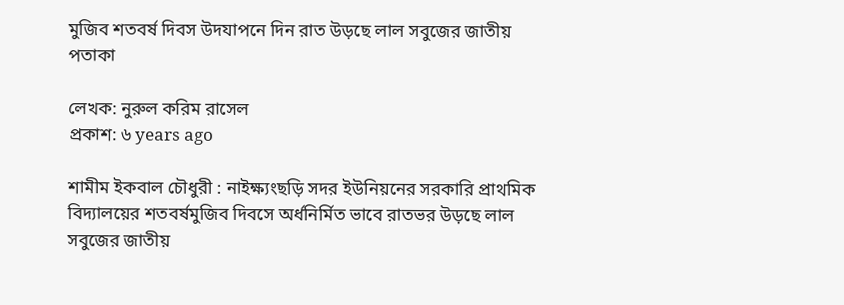মুজিব শতবর্ষ দিবস উদযাপনে দিন রাত উড়ছে লাল সবুজের জাতীয় পতাকা

লেখক: নুরুল করিম রাসেল
প্রকাশ: ৬ years ago

শামীম ইকবাল চৌধুরী : নাইক্ষ্যংছড়ি সদর ইউনিয়নের সরকারি প্রাথমিক বিদ্যালয়ের শতবর্ষমুজিব দিবসে অর্ধনির্মিত ভাবে রাতভর উড়ছে লাল সবুজের জাতীয়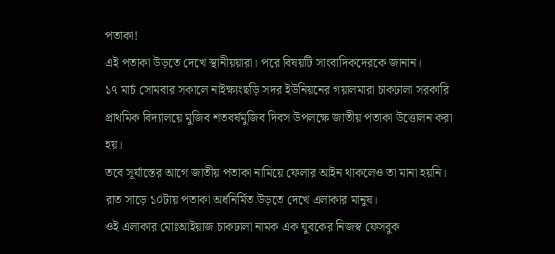পতাকা!
এই পতাকা উড়তে দেখে স্থানীয়য়ারা। পরে বিষয়টি সাংবাদিকদেরকে জানান।
১৭ মার্চ সোমবার সকালে নাইক্ষ্যংছড়ি সদর ইউনিয়নের গয়ালমারা চাকঢালা সরকারি প্রাথমিক বিদ্যালয়ে মুজিব শতবর্ষমুজিব দিবস উপলক্ষে জাতীয় পতাকা উত্তোলন করা হয়।
তবে সূর্যাস্তের আগে জাতীয় পতাকা নামিয়ে ফেলার আইন থাকলেও তা মানা হয়নি। রাত সাড়ে ১০টায় পতাকা অর্ধনির্মিত উড়তে দেখে এলাকার মানুষ।
ওই এলাকার মোঃআইয়াজ চাকঢালা নামক এক যুবকের নিজস্ব ফেসবুক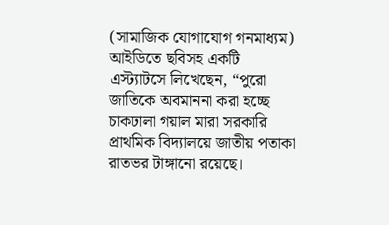(সামাজিক যোগাযোগ গনমাধ্যম) আইডিতে ছবিসহ একটি এস্ট্যাটসে লিখেছেন, “পুরো জাতিকে অবমাননা করা হচ্ছে চাকঢালা গয়াল মারা সরকারি প্রাথমিক বিদ্যালয়ে জাতীয় পতাকা রাতভর টাঙ্গানো রয়েছে।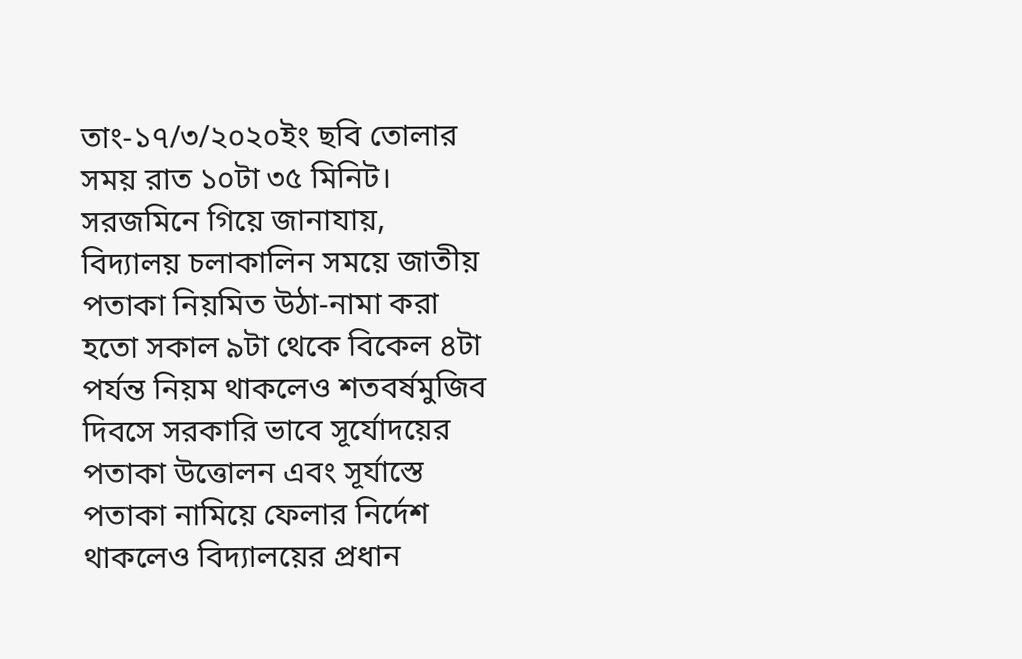তাং-১৭/৩/২০২০ইং ছবি তোলার সময় রাত ১০টা ৩৫ মিনিট।
সরজমিনে গিয়ে জানাযায়,
বিদ্যালয় চলাকালিন সময়ে জাতীয় পতাকা নিয়মিত উঠা-নামা করা হতো সকাল ৯টা থেকে বিকেল ৪টা পর্যন্ত নিয়ম থাকলেও শতবর্ষমুজিব দিবসে সরকারি ভাবে সূর্যোদয়ের পতাকা উত্তোলন এবং সূর্যাস্তে পতাকা নামিয়ে ফেলার নির্দেশ থাকলেও বিদ্যালয়ের প্রধান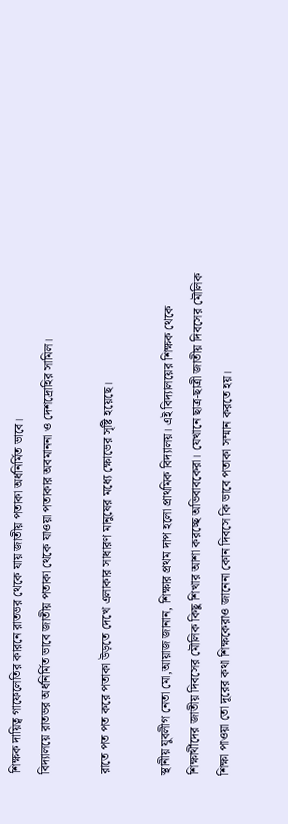শিক্ষক দায়িত্ব গাফেলেতির কারনে রাতভর থেকে যায় জাতীয় পতাকা অর্ধনির্মিত ভাবে।
বিদ্যালয়ে রাতভর অর্ধনির্মিত ভাবে জাতীয় পতাকা থেকে যাওয়া পতাকার অবমাননা ও দেশদ্রোহির সামিল।

রাতে পত পত করে পতাকা উড়তে দেখে এলাকার সাধারণ মানুষের মধ্যে ক্ষোভের সৃষ্টি হয়েছে।

স্থানীয় যুবলীগ নেতা মো,আয়াজ জানান, শিক্ষার প্রথম দাপ হলো প্রাথমিক বিদ্যালয়। এই বিদ্যালয়ের শিক্ষক থেকে শিক্ষার্থীদের জাতীয় দিবসের মৌলিক কিছু শিখার আশা করচ্ছে অভিবাবকেরা। যেখানে ছাত্র-ছাত্রী জাতীয় দিবসের মৌলিক শিক্ষা পাওয়া তো দূরের কথা শিক্ষকেরাও জানেনা কোন দিবসে কি ভাবে পতাকা সম্মান করতে হয়।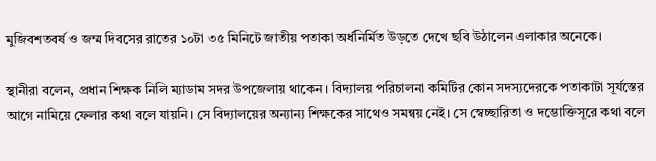মুজিবশতবর্ষ ও জম্ম দিবসের রাতের ১০টা ৩৫ মিনিটে জাতীয় পতাকা অর্ধনির্মিত উড়তে দেখে ছবি উঠালেন এলাকার অনেকে।

স্থানীরা বলেন, প্রধান শিক্ষক নিলি ম্যাডাম সদর উপজেলায় থাকেন। বিদ্যালয় পরিচালনা কমিটির কোন সদস্যদেরকে পতাকাটা সূর্যস্তের আগে নামিয়ে ফেলার কথা বলে যায়নি। সে বিদ্যালয়ের অন্যান্য শিক্ষকের সাথেও সমন্বয় নেই। সে স্বেচ্ছারিতা ও দম্ভোক্তিসূরে কথা বলে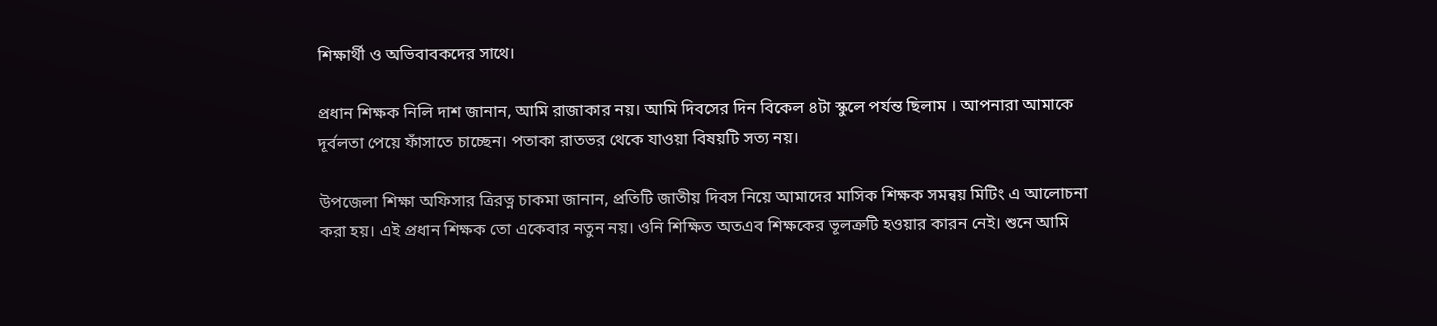শিক্ষার্থী ও অভিবাবকদের সাথে।

প্রধান শিক্ষক নিলি দাশ জানান, আমি রাজাকার নয়। আমি দিবসের দিন বিকেল ৪টা স্কুলে পর্যন্ত ছিলাম । আপনারা আমাকে দূর্বলতা পেয়ে ফাঁসাতে চাচ্ছেন। পতাকা রাতভর থেকে যাওয়া বিষয়টি সত্য নয়।

উপজেলা শিক্ষা অফিসার ত্রিরত্ন চাকমা জানান, প্রতিটি জাতীয় দিবস নিয়ে আমাদের মাসিক শিক্ষক সমন্বয় মিটিং এ আলোচনা করা হয়। এই প্রধান শিক্ষক তো একেবার নতুন নয়। ওনি শিক্ষিত অতএব শিক্ষকের ভূলত্রুটি হওয়ার কারন নেই। শুনে আমি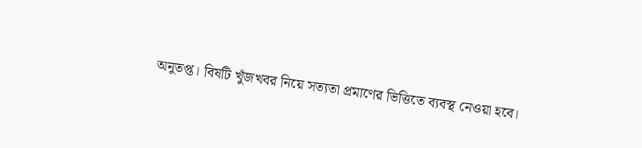অনুতপ্ত। বিষটি খুঁজখবর নিয়ে সত্যতা প্রমাণের ভিত্তিতে ব্যবস্থ নেওয়া হবে।